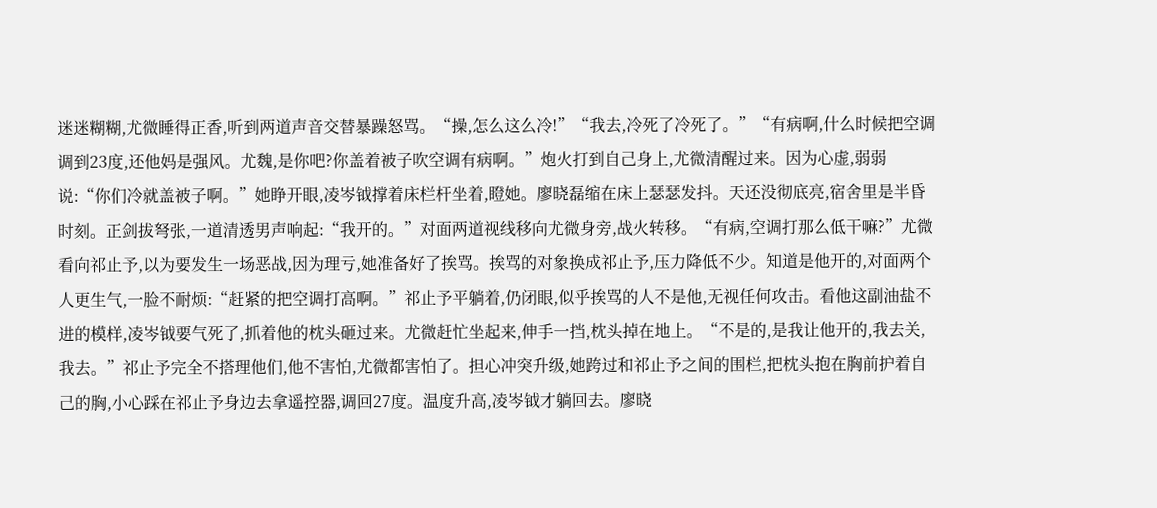迷迷糊糊,尤微睡得正香,听到两道声音交替暴躁怒骂。“操,怎么这么冷!”“我去,冷死了冷死了。”“有病啊,什么时候把空调调到23度,还他妈是强风。尤魏,是你吧?你盖着被子吹空调有病啊。”炮火打到自己身上,尤微清醒过来。因为心虚,弱弱说:“你们冷就盖被子啊。”她睁开眼,凌岑钺撑着床栏杆坐着,瞪她。廖晓磊缩在床上瑟瑟发抖。天还没彻底亮,宿舍里是半昏时刻。正剑拔弩张,一道清透男声响起:“我开的。”对面两道视线移向尤微身旁,战火转移。“有病,空调打那么低干嘛?”尤微看向祁止予,以为要发生一场恶战,因为理亏,她准备好了挨骂。挨骂的对象换成祁止予,压力降低不少。知道是他开的,对面两个人更生气,一脸不耐烦:“赶紧的把空调打高啊。”祁止予平躺着,仍闭眼,似乎挨骂的人不是他,无视任何攻击。看他这副油盐不进的模样,凌岑钺要气死了,抓着他的枕头砸过来。尤微赶忙坐起来,伸手一挡,枕头掉在地上。“不是的,是我让他开的,我去关,我去。”祁止予完全不搭理他们,他不害怕,尤微都害怕了。担心冲突升级,她跨过和祁止予之间的围栏,把枕头抱在胸前护着自己的胸,小心踩在祁止予身边去拿遥控器,调回27度。温度升高,凌岑钺才躺回去。廖晓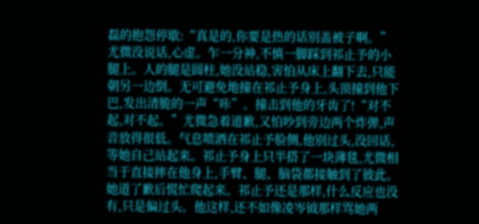磊的抱怨停歇:“真是的,你要是热的话别盖被子啊。”尤微没说话,心虚。乍一分神,不慎一脚踩到祁止予的小腿上。人的腿是圆柱,她没站稳,害怕从床上翻下去,只能朝另一边倒。无可避免地撞在祁止予身上,头顶撞到他下巴,发出清脆的一声“咔”。撞击到他的牙齿了!“对不起,对不起。”尤微急着道歉,又怕吵到旁边两个炸弹,声音放得很低。气息喷洒在祁止予脸侧,他别过头,没回话,等她自己站起来。祁止予身上只半搭了一块薄毯,尤微相当于直接摔在他身上,手臂、腿、脑袋都接触到了彼此。她道了歉后慌忙爬起来。祁止予还是那样,什么反应也没有,只是偏过头。他这样,还不如像凌岑钺那样骂她两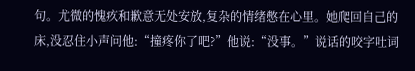句。尤微的愧疚和歉意无处安放,复杂的情绪憋在心里。她爬回自己的床,没忍住小声问他:“撞疼你了吧?”他说:“没事。”说话的咬字吐词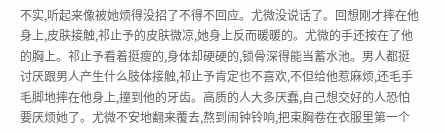不实,听起来像被她烦得没招了不得不回应。尤微没说话了。回想刚才摔在他身上,皮肤接触,祁止予的皮肤微凉,她身上反而暖暖的。尤微的手还按在了他的胸上。祁止予看着挺瘦的,身体却硬硬的,锁骨深得能当蓄水池。男人都挺讨厌跟男人产生什么肢体接触,祁止予肯定也不喜欢,不但给他惹麻烦,还毛手毛脚地摔在他身上,撞到他的牙齿。高质的人大多厌蠢,自己想交好的人恐怕要厌烦她了。尤微不安地翻来覆去,熬到闹钟铃响,把束胸卷在衣服里第一个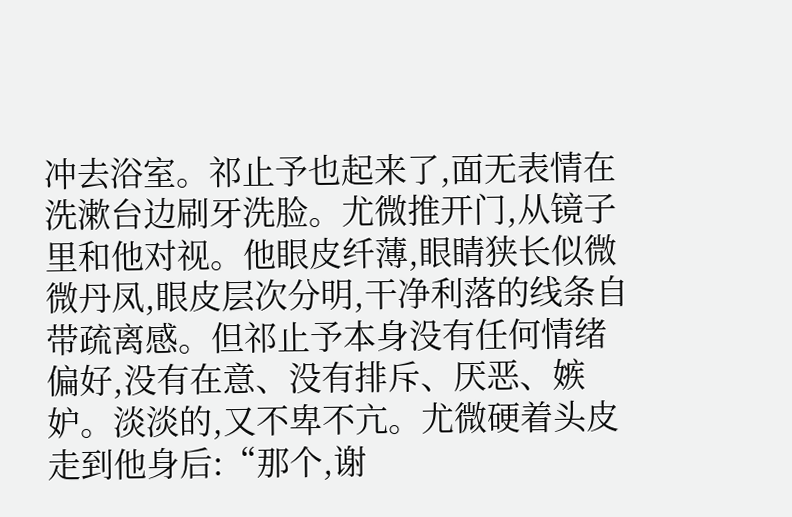冲去浴室。祁止予也起来了,面无表情在洗漱台边刷牙洗脸。尤微推开门,从镜子里和他对视。他眼皮纤薄,眼睛狭长似微微丹凤,眼皮层次分明,干净利落的线条自带疏离感。但祁止予本身没有任何情绪偏好,没有在意、没有排斥、厌恶、嫉妒。淡淡的,又不卑不亢。尤微硬着头皮走到他身后:“那个,谢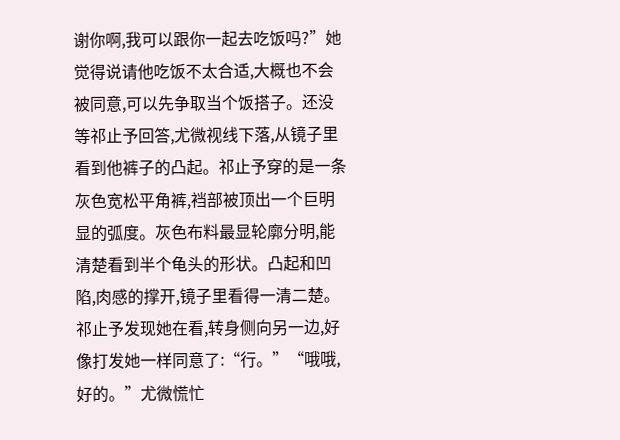谢你啊,我可以跟你一起去吃饭吗?”她觉得说请他吃饭不太合适,大概也不会被同意,可以先争取当个饭搭子。还没等祁止予回答,尤微视线下落,从镜子里看到他裤子的凸起。祁止予穿的是一条灰色宽松平角裤,裆部被顶出一个巨明显的弧度。灰色布料最显轮廓分明,能清楚看到半个龟头的形状。凸起和凹陷,肉感的撑开,镜子里看得一清二楚。祁止予发现她在看,转身侧向另一边,好像打发她一样同意了:“行。”“哦哦,好的。”尤微慌忙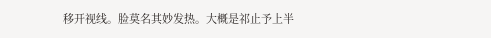移开视线。脸莫名其妙发热。大概是祁止予上半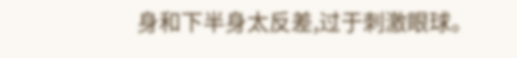身和下半身太反差,过于刺激眼球。